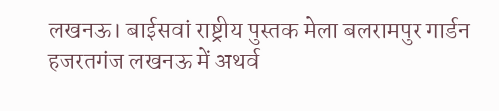लखनऊ। बाईसवां राष्ट्रीय पुस्तक मेला बलरामपुर गार्डन हजरतगंज लखनऊ में अथर्व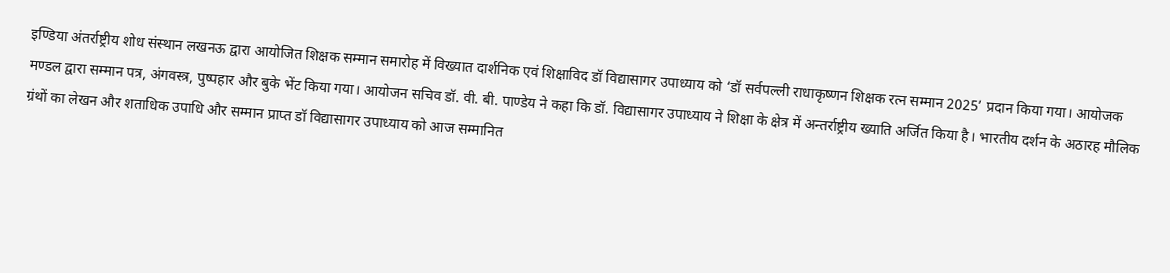इण्डिया अंतर्राष्ट्रीय शोध संस्थान लखनऊ द्वारा आयोजित शिक्षक सम्मान समारोह में विख्यात दार्शनिक एवं शिक्षाविद डॉ विद्यासागर उपाध्याय को ‘डॉ सर्वपल्ली राधाकृष्णन शिक्षक रत्न सम्मान 2025’ प्रदान किया गया। आयोजक मण्डल द्वारा सम्मान पत्र, अंगवस्त्र, पुष्पहार और बुके भेंट किया गया। आयोजन सचिव डॉ. वी. बी. पाण्डेय ने कहा कि डॉ. विद्यासागर उपाध्याय ने शिक्षा के क्षेत्र में अन्तर्राष्ट्रीय ख्याति अर्जित किया है। भारतीय दर्शन के अठारह मौलिक ग्रंथों का लेखन और शताधिक उपाधि और सम्मान प्राप्त डॉ विद्यासागर उपाध्याय को आज सम्मानित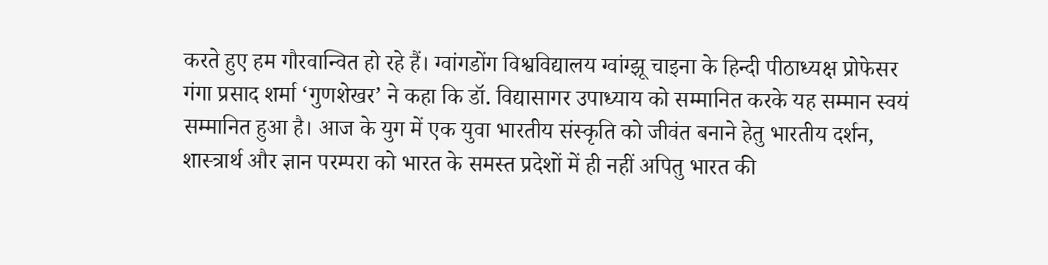करते हुए हम गौरवान्वित हो रहे हैं। ग्वांगडोंग विश्वविद्यालय ग्वांग्झू चाइना के हिन्दी पीठाध्यक्ष प्रोफेसर गंगा प्रसाद शर्मा ‘गुणशेखर’ ने कहा कि डॉ. विद्यासागर उपाध्याय को सम्मानित करके यह सम्मान स्वयं सम्मानित हुआ है। आज के युग में एक युवा भारतीय संस्कृति को जीवंत बनाने हेतु भारतीय दर्शन, शास्त्रार्थ और ज्ञान परम्परा को भारत के समस्त प्रदेशों में ही नहीं अपितु भारत की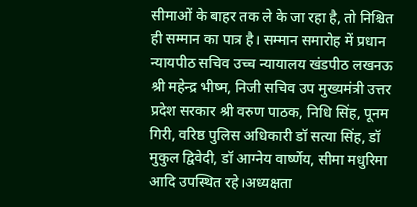सीमाओं के बाहर तक ले के जा रहा है, तो निश्चित ही सम्मान का पात्र है। सम्मान समारोह में प्रधान न्यायपीठ सचिव उच्च न्यायालय खंडपीठ लखनऊ श्री महेन्द्र भीष्म, निजी सचिव उप मुख्यमंत्री उत्तर प्रदेश सरकार श्री वरुण पाठक, निधि सिंह, पूनम गिरी, वरिष्ठ पुलिस अधिकारी डॉ सत्या सिंह, डॉ मुकुल द्विवेदी, डॉ आग्नेय वार्ष्णेय, सीमा मधुरिमा आदि उपस्थित रहे।अध्यक्षता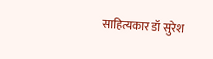साहित्यकार डॉ सुरेश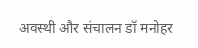अवस्थी और संचालन डॉ मनोहर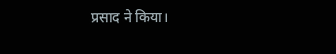प्रसाद ने किया।